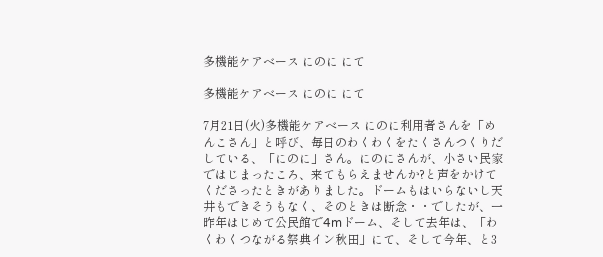多機能ケアベース にのに にて

多機能ケアベース にのに にて

7月21日(火)多機能ケアベース にのに利用者さんを「めんこさん」と呼び、毎日のわくわくをたくさんつくりだしている、「にのに」さん。にのにさんが、小さい民家ではじまったころ、来てもらえませんか?と声をかけてくださったときがありました。ドームもはいらないし天井もできそうもなく、そのときは断念・・でしたが、一昨年はじめて公民館で4mドーム、そして去年は、「わくわくつながる祭典イン秋田」にて、そして今年、と3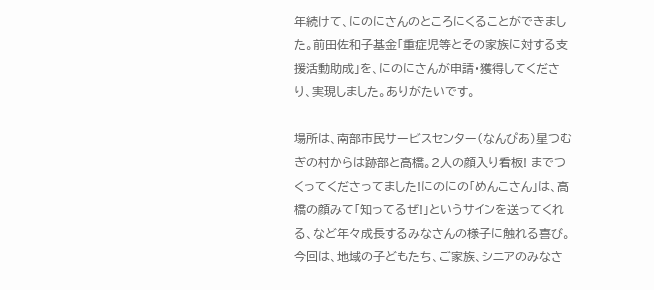年続けて、にのにさんのところにくることができました。前田佐和子基金「重症児等とその家族に対する支援活動助成」を、にのにさんが申請・獲得してくださり、実現しました。ありがたいです。

場所は、南部市民サービスセンター(なんぴあ)星つむぎの村からは跡部と高橋。2人の顔入り看板! までつくってくださってました!にのにの「めんこさん」は、高橋の顔みて「知ってるぜ!」というサインを送ってくれる、など年々成長するみなさんの様子に触れる喜び。
今回は、地域の子どもたち、ご家族、シニアのみなさ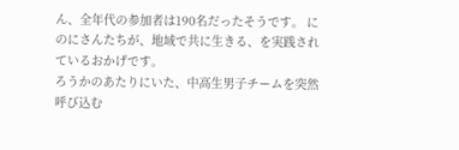ん、全年代の参加者は190名だったそうです。 にのにさんたちが、地域で共に生きる、を実践されているおかげです。
ろうかのあたりにいた、中高生男子チームを突然呼び込む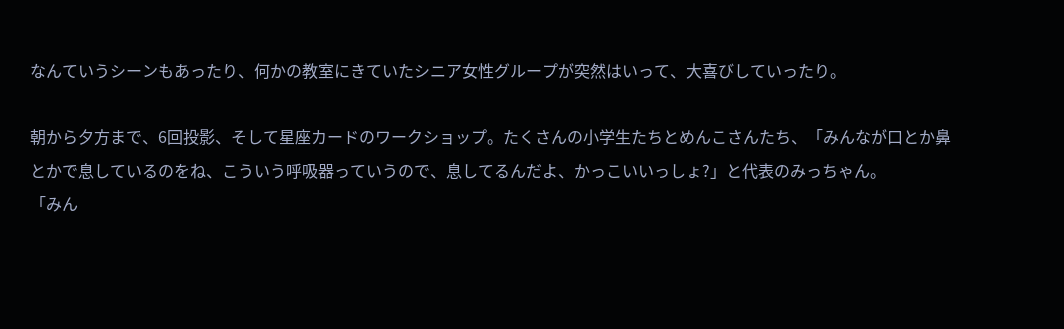なんていうシーンもあったり、何かの教室にきていたシニア女性グループが突然はいって、大喜びしていったり。

朝から夕方まで、6回投影、そして星座カードのワークショップ。たくさんの小学生たちとめんこさんたち、「みんなが口とか鼻とかで息しているのをね、こういう呼吸器っていうので、息してるんだよ、かっこいいっしょ?」と代表のみっちゃん。
「みん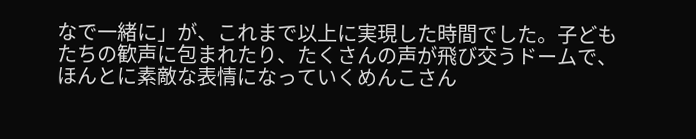なで一緒に」が、これまで以上に実現した時間でした。子どもたちの歓声に包まれたり、たくさんの声が飛び交うドームで、ほんとに素敵な表情になっていくめんこさん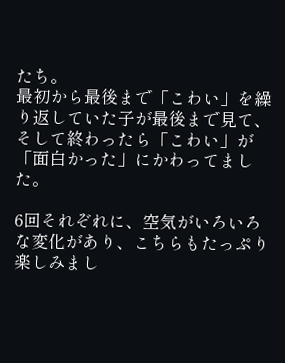たち。
最初から最後まで「こわい」を繰り返していた子が最後まで見て、そして終わったら「こわい」が「面白かった」にかわってました。

6回それぞれに、空気がいろいろな変化があり、こちらもたっぷり楽しみまし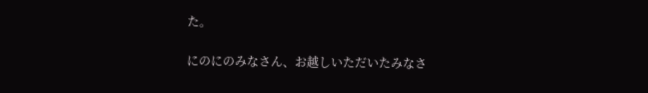た。

にのにのみなさん、お越しいただいたみなさ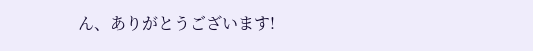ん、ありがとうございます!